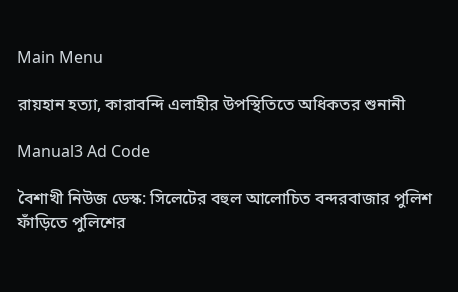Main Menu

রায়হান হত্যা, কারাবন্দি এলাহীর উপস্থিতিতে অধিকতর শুনানী

Manual3 Ad Code

বৈশাখী নিউজ ডেস্ক: সিলেটের বহুল আলোচিত বন্দরবাজার পুলিশ ফাঁড়িতে পুলিশের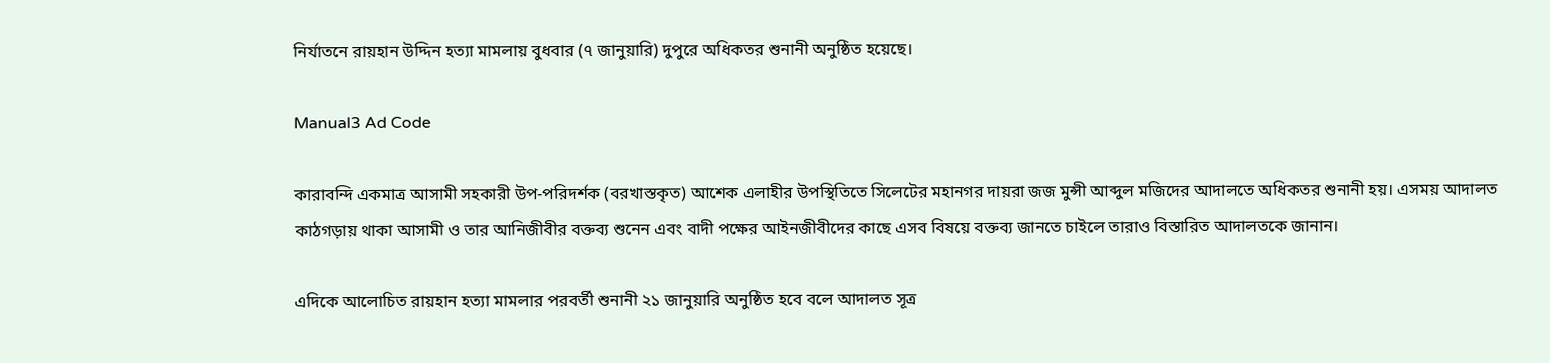নির্যাতনে রায়হান উদ্দিন হত্যা মামলায় বুধবার (৭ জানুয়ারি) দুপুরে অধিকতর শুনানী অনুষ্ঠিত হয়েছে।

Manual3 Ad Code

কারাবন্দি একমাত্র আসামী সহকারী উপ-পরিদর্শক (বরখাস্তকৃত) আশেক এলাহীর উপস্থিতিতে সিলেটের মহানগর দায়রা জজ মুন্সী আব্দুল মজিদের আদালতে অধিকতর শুনানী হয়। এসময় আদালত কাঠগড়ায় থাকা আসামী ও তার আনিজীবীর বক্তব্য শুনেন এবং বাদী পক্ষের আইনজীবীদের কাছে এসব বিষয়ে বক্তব্য জানতে চাইলে তারাও বিস্তারিত আদালতকে জানান।

এদিকে আলোচিত রায়হান হত্যা মামলার পরবর্তী শুনানী ২১ জানুয়ারি অনুষ্ঠিত হবে বলে আদালত সূত্র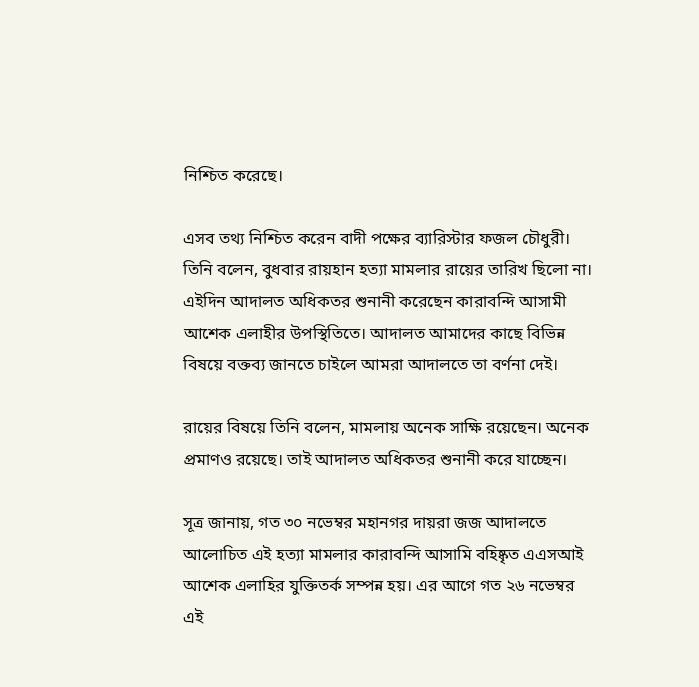নিশ্চিত করেছে।

এসব তথ্য নিশ্চিত করেন বাদী পক্ষের ব্যারিস্টার ফজল চৌধুরী। তিনি বলেন, বুধবার রায়হান হত্যা মামলার রায়ের তারিখ ছিলো না। এইদিন আদালত অধিকতর শুনানী করেছেন কারাবন্দি আসামী আশেক এলাহীর উপস্থিতিতে। আদালত আমাদের কাছে বিভিন্ন বিষয়ে বক্তব্য জানতে চাইলে আমরা আদালতে তা বর্ণনা দেই।

রায়ের বিষয়ে তিনি বলেন, মামলায় অনেক সাক্ষি রয়েছেন। অনেক প্রমাণও রয়েছে। তাই আদালত অধিকতর শুনানী করে যাচ্ছেন।

সূত্র জানায়, গত ৩০ নভেম্বর মহানগর দায়রা জজ আদালতে আলোচিত এই হত্যা মামলার কারাবন্দি আসামি বহিষ্কৃত এএসআই আশেক এলাহির যুক্তিতর্ক সম্পন্ন হয়। এর আগে গত ২৬ নভেম্বর এই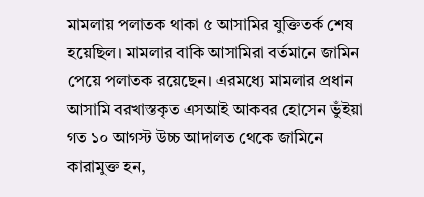মামলায় পলাতক থাকা ৫ আসামির যুক্তিতর্ক শেষ হয়েছিল। মামলার বাকি আসামিরা বর্তমানে জামিন পেয়ে পলাতক রয়েছেন। এরমধ্যে মামলার প্রধান আসামি বরখাস্তকৃত এসআই আকবর হোসেন ভুঁইয়া গত ১০ আগস্ট উচ্চ আদালত থেকে জামিনে কারামুক্ত হন,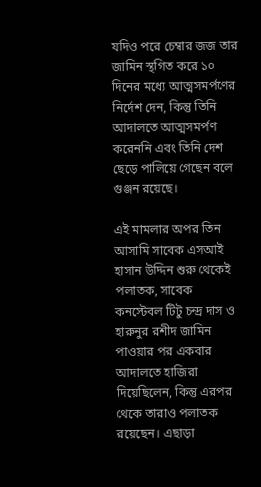যদিও পরে চেম্বার জজ তার জামিন স্থগিত করে ১০ দিনের মধ্যে আত্মসমর্পণের নির্দেশ দেন, কিন্তু তিনি আদালতে আত্মসমর্পণ করেননি এবং তিনি দেশ ছেড়ে পালিয়ে গেছেন বলে গুঞ্জন রয়েছে।

এই মামলার অপর তিন আসামি সাবেক এসআই হাসান উদ্দিন শুরু থেকেই পলাতক, সাবেক কনস্টেবল টিটু চন্দ্র দাস ও হারুনুর রশীদ জামিন পাওয়ার পর একবার আদালতে হাজিরা দিয়েছিলেন, কিন্তু এরপর থেকে তারাও পলাতক রয়েছেন। এছাড়া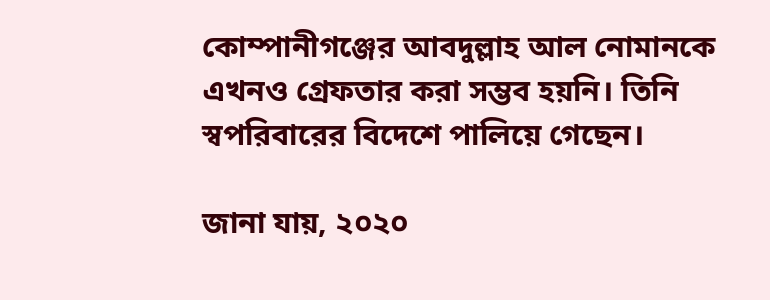কোম্পানীগঞ্জের আবদুল্লাহ আল নোমানকে এখনও গ্রেফতার করা সম্ভব হয়নি। তিনি স্বপরিবারের বিদেশে পালিয়ে গেছেন।

জানা যায়, ২০২০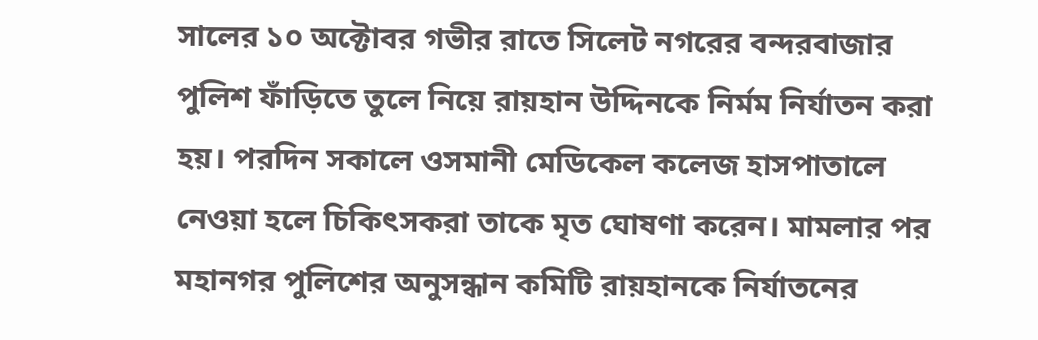সালের ১০ অক্টোবর গভীর রাতে সিলেট নগরের বন্দরবাজার পুলিশ ফাঁড়িতে তুলে নিয়ে রায়হান উদ্দিনকে নির্মম নির্যাতন করা হয়। পরদিন সকালে ওসমানী মেডিকেল কলেজ হাসপাতালে নেওয়া হলে চিকিৎসকরা তাকে মৃত ঘোষণা করেন। মামলার পর মহানগর পুলিশের অনুসন্ধান কমিটি রায়হানকে নির্যাতনের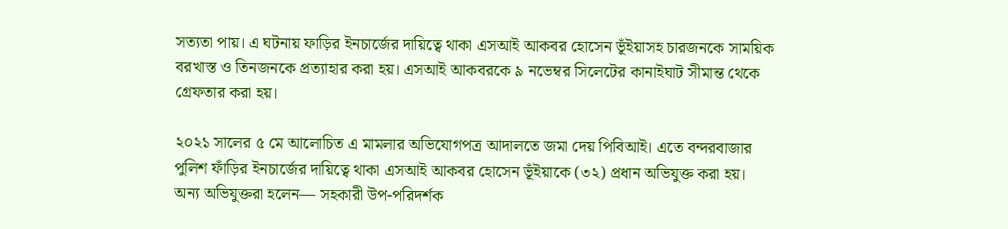সত্যতা পায়। এ ঘটনায় ফাড়ির ইনচার্জের দায়িত্বে থাকা এসআই আকবর হোসেন ভূঁইয়াসহ চারজনকে সাময়িক বরখাস্ত ও তিনজনকে প্রত্যাহার করা হয়। এসআই আকবরকে ৯ নভেম্বর সিলেটের কানাইঘাট সীমান্ত থেকে গ্রেফতার করা হয়।

২০২১ সালের ৫ মে আলোচিত এ মামলার অভিযোগপত্র আদালতে জমা দেয় পিবিআই। এতে বন্দরবাজার পুলিশ ফাঁড়ির ইনচার্জের দায়িত্বে থাকা এসআই আকবর হোসেন ভূঁইয়াকে (৩২) প্রধান অভিযুক্ত করা হয়। অন্য অভিযুক্তরা হলেন— সহকারী উপ-পরিদর্শক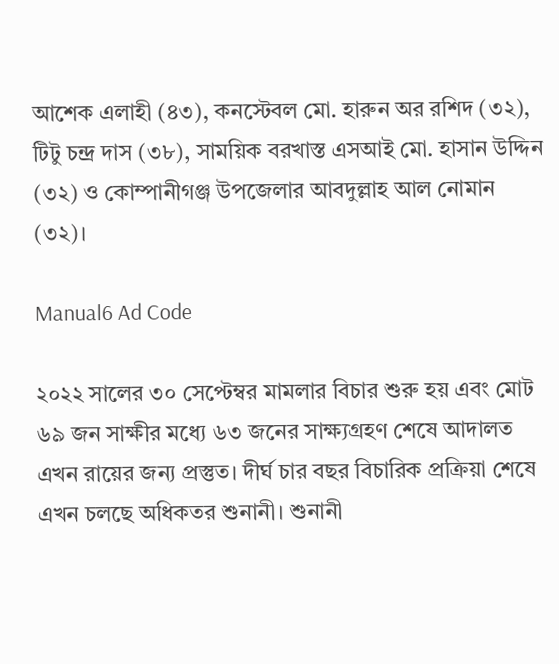আশেক এলাহী (৪৩), কনস্টেবল মো. হারুন অর রশিদ (৩২), টিটু চন্দ্র দাস (৩৮), সাময়িক বরখাস্ত এসআই মো. হাসান উদ্দিন (৩২) ও কোম্পানীগঞ্জ উপজেলার আবদুল্লাহ আল নোমান (৩২)।

Manual6 Ad Code

২০২২ সালের ৩০ সেপ্টেম্বর মামলার বিচার শুরু হয় এবং মোট ৬৯ জন সাক্ষীর মধ্যে ৬৩ জনের সাক্ষ্যগ্রহণ শেষে আদালত এখন রায়ের জন্য প্রস্তুত। দীর্ঘ চার বছর বিচারিক প্রক্রিয়া শেষে এখন চলছে অধিকতর শুনানী। শুনানী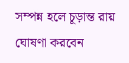সম্পন্ন হলে চূড়ান্ত রায় ঘোষণা করবেন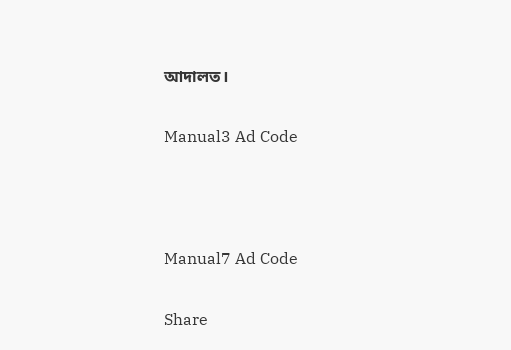আদালত।

Manual3 Ad Code



Manual7 Ad Code

Share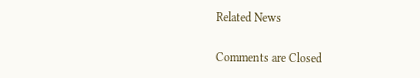Related News

Comments are Closed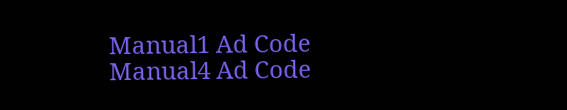Manual1 Ad Code
Manual4 Ad Code